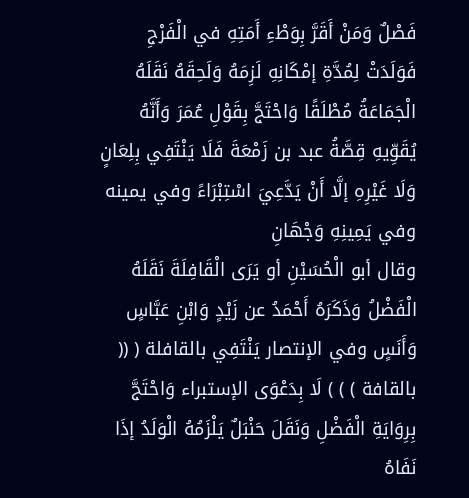فَصْلٌ وَمَنْ أَقَرَّ بِوَطْءِ أَمَتِهِ في الْفَرْجِ فَوَلَدَتْ لِمُدَّةِ إمْكَانِهِ لَزِمَهُ وَلَحِقَهُ نَقَلَهُ الْجَمَاعَةُ مُطْلَقًا وَاحْتَجَّ بِقَوْلِ عُمَرَ وَأَنَّهُ يُقَوِّيهِ قِصَّةُ عبد بن زَمْعَةَ فَلَا يَنْتَفِي بِلِعَانٍ وَلَا غَيْرِهِ إلَّا أَنْ يَدَّعِيَ اسْتِبْرَاءً وفي يمينه وفي يَمِينِهِ وَجْهَانِ
وقال أبو الْحُسَيْنِ أو يَرَى الْقَافِلَةَ نَقَلَهُ الْفَضْلُ وَذَكَرَهُ أَحْمَدُ عن زَيْدٍ وَابْنِ عَبَّاسٍ وَأَنَسٍ وفي الإنتصار يَنْتَفِي بالقافلة ( (( بالقافة ) ) ) لَا بِدَعْوَى الإستبراء وَاحْتَجَّ بِرِوَايَةِ الْفَضْلِ وَنَقَلَ حَنْبَلٌ يَلْزَمُهُ الْوَلَدُ إذَا نَفَاهُ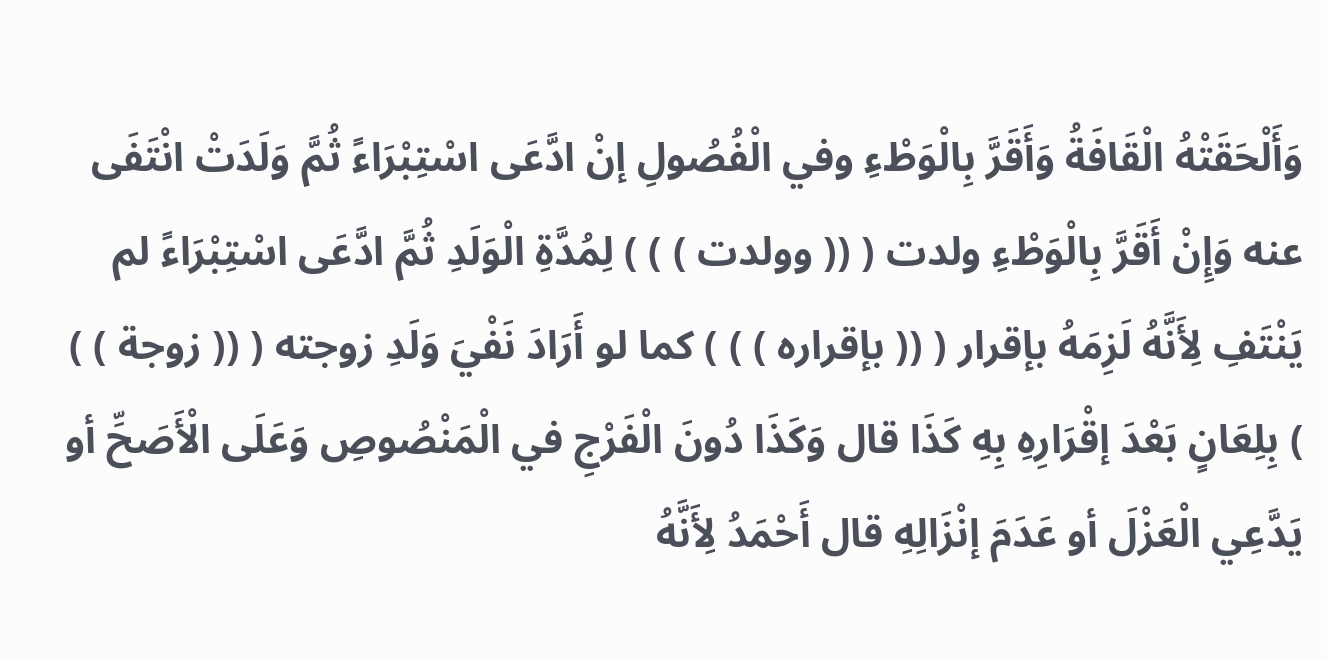وَأَلْحَقَتْهُ الْقَافَةُ وَأَقَرَّ بِالْوَطْءِ وفي الْفُصُولِ إنْ ادَّعَى اسْتِبْرَاءً ثُمَّ وَلَدَتْ انْتَفَى عنه وَإِنْ أَقَرَّ بِالْوَطْءِ ولدت ( (( وولدت ) ) ) لِمُدَّةِ الْوَلَدِ ثُمَّ ادَّعَى اسْتِبْرَاءً لم يَنْتَفِ لِأَنَّهُ لَزِمَهُ بإقرار ( (( بإقراره ) ) ) كما لو أَرَادَ نَفْيَ وَلَدِ زوجته ( (( زوجة ) ) ) بِلِعَانٍ بَعْدَ إقْرَارِهِ بِهِ كَذَا قال وَكَذَا دُونَ الْفَرْجِ في الْمَنْصُوصِ وَعَلَى الْأَصَحِّ أو يَدَّعِي الْعَزْلَ أو عَدَمَ إنْزَالِهِ قال أَحْمَدُ لِأَنَّهُ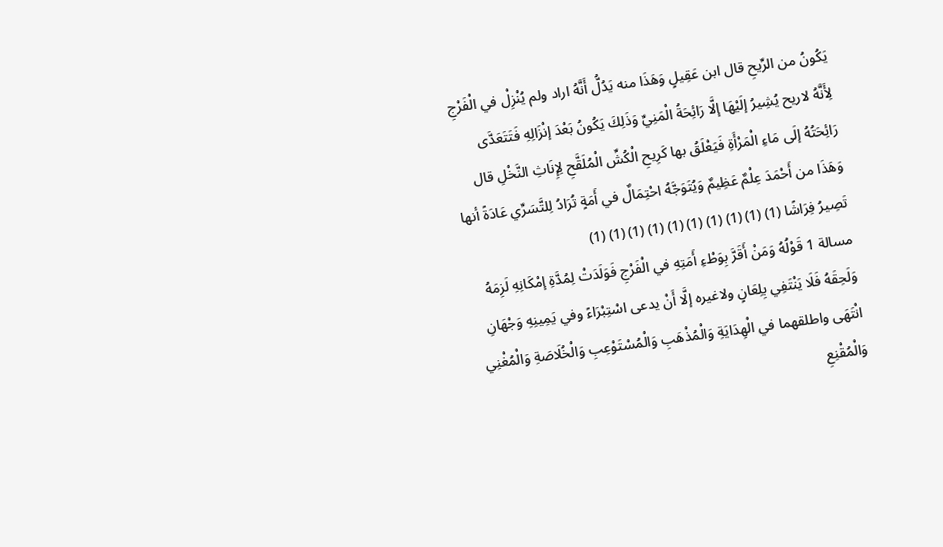يَكُونُ من الرِّيحِ قال ابن عَقِيلٍ وَهَذَا منه يَدُلُّ أَنَّهُ اراد ولم يُنْزِلْ في الْفَرْجِ لِأَنَّهُ لاريح يُشِيرُ إلَيْهَا إلَّا رَائِحَةُ الْمَنِيِّ وَذَلِكَ يَكُونُ بَعْدَ إنْزَالِهِ فَتَتَعَدَّى رَائِحَتُهُ إلَى مَاءِ الْمَرْأَةِ فَيَعْلَقُ بها كَرِيحِ الْكُشِّ الْمُلَقَّحِ لِإِنَاثِ النَّخْلِ قال وَهَذَا من أَحْمَدَ عِلْمٌ عَظِيمٌ وَيُتَوَجَّهُ احْتِمَالٌ في أَمَةٍ تُرَادُ لِلتَّسَرِّي عَادَةً أنها تَصِيرُ فِرَاشًا (1) (1) (1) (1) (1) (1) (1) (1) (1) (1)
مسالة 1 قَوْلُهُ وَمَنْ أَقَرَّ بِوَطْءِ أَمَتِهِ في الْفَرْجِ فَوَلَدَتْ لِمُدَّةِ إمْكَانِهِ لَزِمَهُ وَلَحِقَهُ فَلَا يَنْتَفِي بِلِعَانٍ ولاغيره إلَّا أَنْ يدعى اسْتِبْرَاءً وفي يَمِينِهِ وَجْهَانِ انْتَهَى واطلقهما في الْهِدَايَةِ وَالْمُذْهَبِ وَالْمُسْتَوْعِبِ وَالْخُلَاصَةِ وَالْمُغْنِي وَالْمُقْنِعِ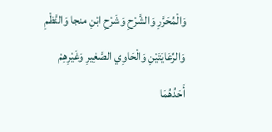وَالْمُحَرَّرِ وَالشَّرْحِ وَشَرْحِ ابْنِ منجا وَالنَّظْمِ وَالرِّعَايَتَيْنِ وَالْحَاوِي الصَّغِيرِ وَغَيْرِهِمْ
أَحَدُهُمَا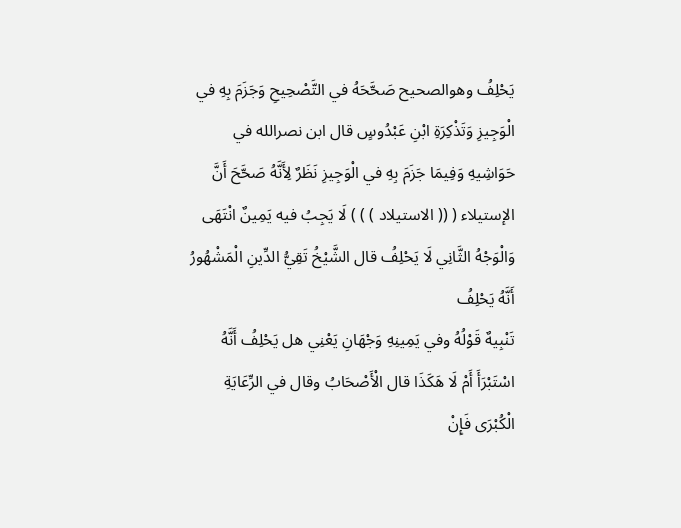يَحْلِفُ وهوالصحيح صَحَّحَهُ في التَّصْحِيحِ وَجَزَمَ بِهِ في الْوَجِيزِ وَتَذْكِرَةِ ابْنِ عَبْدُوسٍ قال ابن نصرالله في حَوَاشِيهِ وَفِيمَا جَزَمَ بِهِ في الْوَجِيزِ نَظَرٌ لِأَنَّهُ صَحَّحَ أَنَّ الإستيلاء ( (( الاستيلاد ) ) ) لَا يَجِبُ فيه يَمِينٌ انْتَهَى
وَالْوَجْهُ الثَّانِي لَا يَحْلِفُ قال الشَّيْخُ تَقِيُّ الدِّينِ الْمَشْهُورُ أَنَّهُ يَحْلِفُ
تَنْبِيهٌ قَوْلُهُ وفي يَمِينِهِ وَجْهَانِ يَعْنِي هل يَحْلِفُ أَنَّهُ اسْتَبْرَأَ أَمْ لَا هَكَذَا قال الْأَصْحَابُ وقال في الرِّعَايَةِ الْكُبْرَى فَإِنْ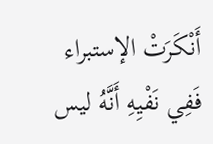أَنْكَرَتْ الإستبراء فَفِي نَفْيِهِ أَنَّهُ ليس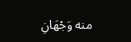منه وَجْهَانِ